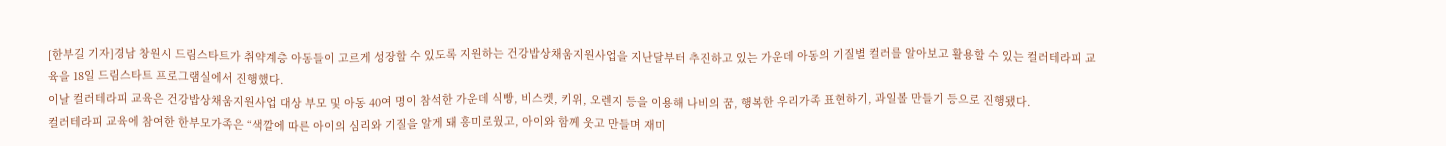[한부길 기자]경남 창원시 드림스타트가 취약계층 아동들이 고르게 성장할 수 있도록 지원하는 건강밥상채움지원사업을 지난달부터 추진하고 있는 가운데 아동의 기질별 컬러를 알아보고 활용할 수 있는 컬러테라피 교육을 18일 드림스타트 프로그램실에서 진행했다.
이날 컬러테라피 교육은 건강밥상채움지원사업 대상 부모 및 아동 40여 명이 참석한 가운데 식빵, 비스켓, 키위, 오렌지 등을 이용해 나비의 꿈, 행복한 우리가족 표현하기, 과일볼 만들기 등으로 진행됐다.
컬러테라피 교육에 참여한 한부모가족은 “색깔에 따른 아이의 심리와 기질을 알게 돼 흥미로웠고, 아이와 함께 웃고 만들며 재미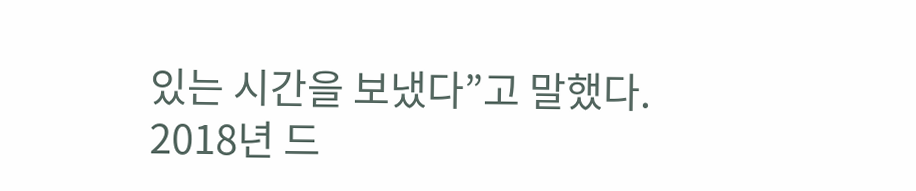있는 시간을 보냈다”고 말했다.
2018년 드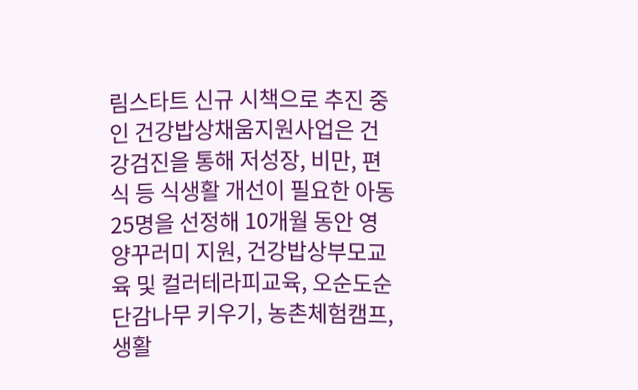림스타트 신규 시책으로 추진 중인 건강밥상채움지원사업은 건강검진을 통해 저성장, 비만, 편식 등 식생활 개선이 필요한 아동 25명을 선정해 10개월 동안 영양꾸러미 지원, 건강밥상부모교육 및 컬러테라피교육, 오순도순단감나무 키우기, 농촌체험캠프, 생활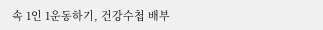속 1인 1운동하기, 건강수첩 배부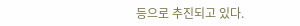등으로 추진되고 있다.